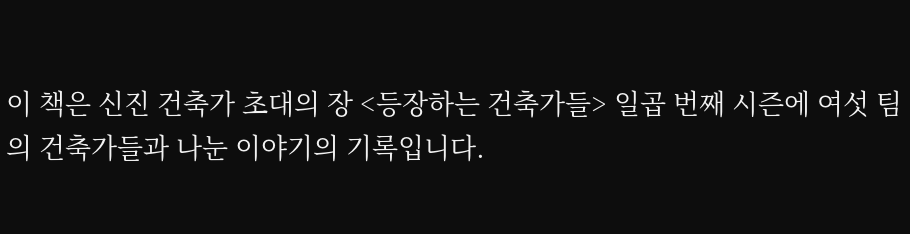이 책은 신진 건축가 초대의 장 <등장하는 건축가들> 일곱 번째 시즌에 여섯 팀의 건축가들과 나눈 이야기의 기록입니다.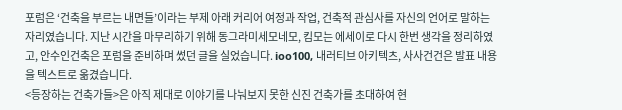포럼은 ‘건축을 부르는 내면들’이라는 부제 아래 커리어 여정과 작업, 건축적 관심사를 자신의 언어로 말하는 자리였습니다. 지난 시간을 마무리하기 위해 동그라미세모네모, 킴모는 에세이로 다시 한번 생각을 정리하였고, 안수인건축은 포럼을 준비하며 썼던 글을 실었습니다. ioo100, 내러티브 아키텍츠, 사사건건은 발표 내용을 텍스트로 옮겼습니다.
<등장하는 건축가들>은 아직 제대로 이야기를 나눠보지 못한 신진 건축가를 초대하여 현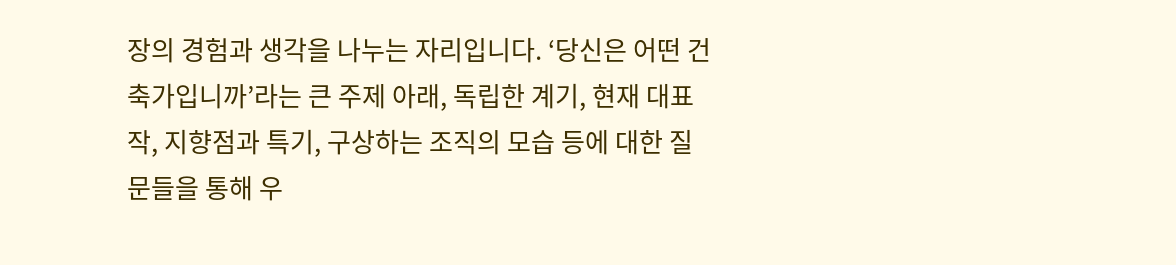장의 경험과 생각을 나누는 자리입니다. ‘당신은 어떤 건축가입니까’라는 큰 주제 아래, 독립한 계기, 현재 대표작, 지향점과 특기, 구상하는 조직의 모습 등에 대한 질문들을 통해 우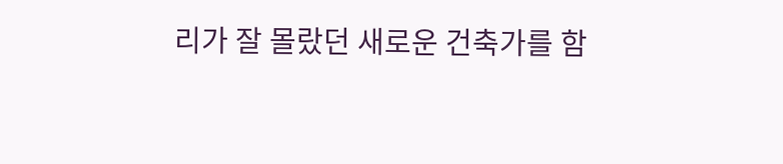리가 잘 몰랐던 새로운 건축가를 함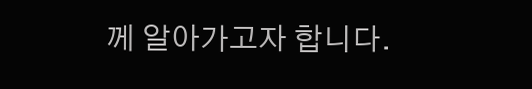께 알아가고자 합니다.